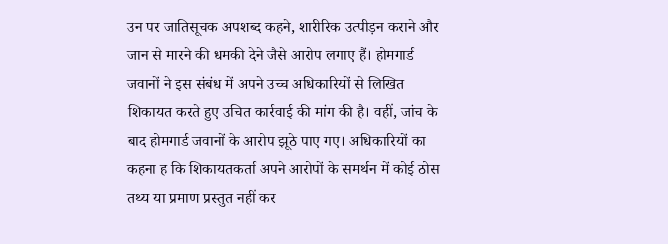उन पर जातिसूचक अपशब्द कहने, शारीरिक उत्पीड़न कराने और जान से मारने की धमकी देने जैसे आरोप लगाए हैं। होमगार्ड जवानों ने इस संबंध में अपने उच्च अधिकारियों से लिखित शिकायत करते हुए उचित कार्रवाई की मांग की है। वहीं, जांच के बाद होमगार्ड जवानों के आरोप झूठे पाए गए। अधिकारियों का कहना ह कि शिकायतकर्ता अपने आरोपों के समर्थन में कोई ठोस तथ्य या प्रमाण प्रस्तुत नहीं कर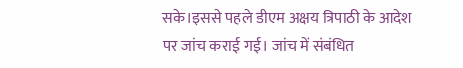सके।इससे पहले डीएम अक्षय त्रिपाठी के आदेश पर जांच कराई गई। जांच में संबंधित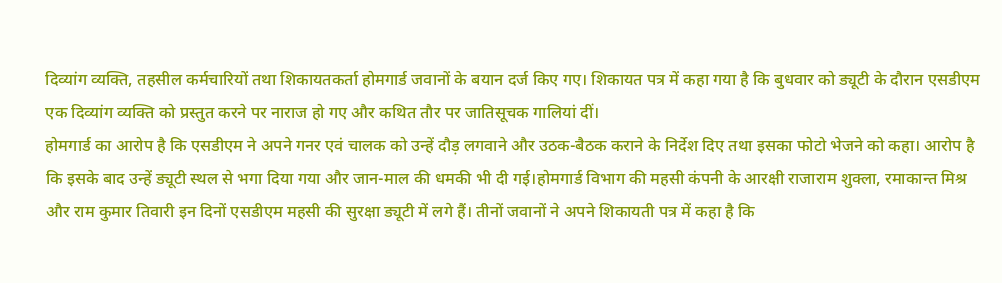दिव्यांग व्यक्ति, तहसील कर्मचारियों तथा शिकायतकर्ता होमगार्ड जवानों के बयान दर्ज किए गए। शिकायत पत्र में कहा गया है कि बुधवार को ड्यूटी के दौरान एसडीएम एक दिव्यांग व्यक्ति को प्रस्तुत करने पर नाराज हो गए और कथित तौर पर जातिसूचक गालियां दीं।
होमगार्ड का आरोप है कि एसडीएम ने अपने गनर एवं चालक को उन्हें दौड़ लगवाने और उठक-बैठक कराने के निर्देश दिए तथा इसका फोटो भेजने को कहा। आरोप है कि इसके बाद उन्हें ड्यूटी स्थल से भगा दिया गया और जान-माल की धमकी भी दी गई।होमगार्ड विभाग की महसी कंपनी के आरक्षी राजाराम शुक्ला, रमाकान्त मिश्र और राम कुमार तिवारी इन दिनों एसडीएम महसी की सुरक्षा ड्यूटी में लगे हैं। तीनों जवानों ने अपने शिकायती पत्र में कहा है कि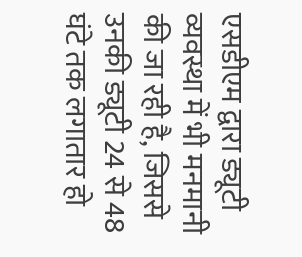एसडीएम द्वारा ड्यूटी व्यवस्था में भी मनमानी की जा रही है, जिससे उनकी ड्यूटी 24 से 48 घंटे तक लगातार हो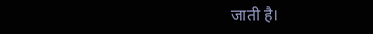जाती है।